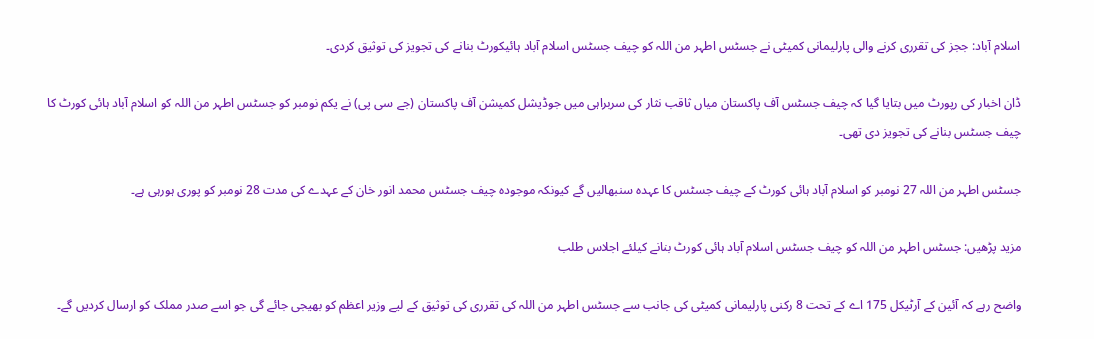اسلام آباد: ججز کی تقرری کرنے والی پارلیمانی کمیٹی نے جسٹس اطہر من اللہ کو چیف جسٹس اسلام آباد ہائیکورٹ بنانے کی تجویز کی توثیق کردی۔

ڈان اخبار کی رپورٹ میں بتایا گیا کہ چیف جسٹس آف پاکستان میاں ثاقب نثار کی سربراہی میں جوڈیشل کمیشن آف پاکستان (جے سی پی) نے یکم نومبر کو جسٹس اطہر من اللہ کو اسلام آباد ہائی کورٹ کا چیف جسٹس بنانے کی تجویز دی تھی۔

جسٹس اطہر من اللہ 27 نومبر کو اسلام آباد ہائی کورٹ کے چیف جسٹس کا عہدہ سنبھالیں گے کیونکہ موجودہ چیف جسٹس محمد انور خان کے عہدے کی مدت 28 نومبر کو پوری ہورہی ہے۔

مزید پڑھیں: جسٹس اطہر من اللہ کو چیف جسٹس اسلام آباد ہائی کورٹ بنانے کیلئے اجلاس طلب

واضح رہے کہ آئین کے آرٹیکل 175 اے کے تحت 8 رکنی پارلیمانی کمیٹی کی جانب سے جسٹس اطہر من اللہ کی تقرری کی توثیق کے لیے وزیر اعظم کو بھیجی جائے گی جو اسے صدر مملک کو ارسال کردیں گے۔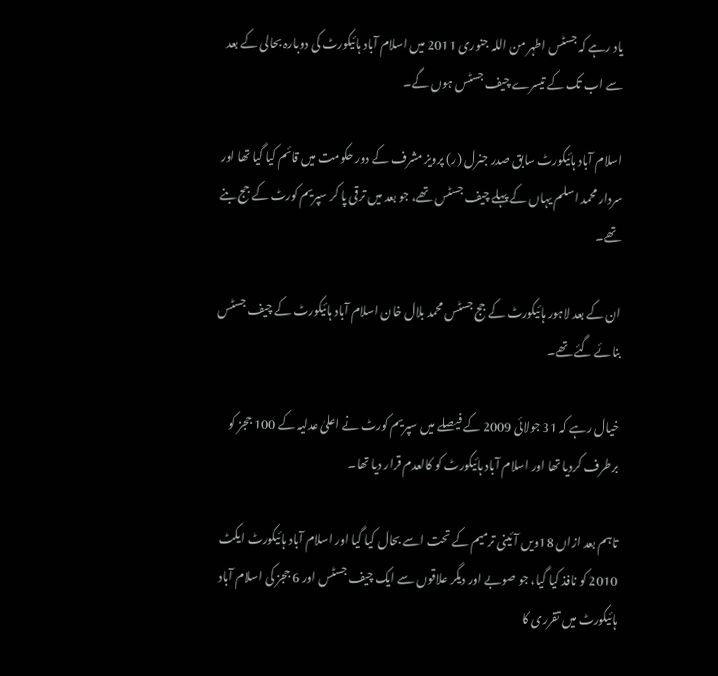یاد رہے کہ جسٹس اطہر من اللہ جنوری 2011 میں اسلام آباد ہائیکورٹ کی دوبارہ بحالی کے بعد سے اب تک کے تیسرے چیف جسٹس ہوں گے۔

اسلام آباد ہائیکورٹ سابق صدر جنرل (ر) پرویز مشرف کے دور حکومت میں قائم کیا گیا تھا اور سردار محمد اسلم یہاں کے پہلے چیف جسٹس تھے، جو بعد میں ترقی پا کر سپریم کورٹ کے جج بنے تھے۔

ان کے بعد لاہور ہائیکورٹ کے جج جسٹس محمد بلال خان اسلام آباد ہائیکورٹ کے چیف جسٹس بنائے گئے تھے۔

خیال رہے کہ 31 جولائی 2009 کے فیصلے میں سپریم کورٹ نے اعلیٰ عدلیہ کے 100 ججز کو برطرف کردیا تھا اور اسلام آباد ہائیکورٹ کو کالعدم قرار دیا تھا۔

تاہم بعد ازاں 18ویں آئینی ترمیم کے تحت اسے بحال کیا گیا اور اسلام آباد ہائیکورٹ ایکٹ 2010 کو نافذ کیا گیا، جو صوبے اور دیگر علاقوں سے ایک چیف جسٹس اور 6 ججز کی اسلام آباد ہائیکورٹ میں تقرری کا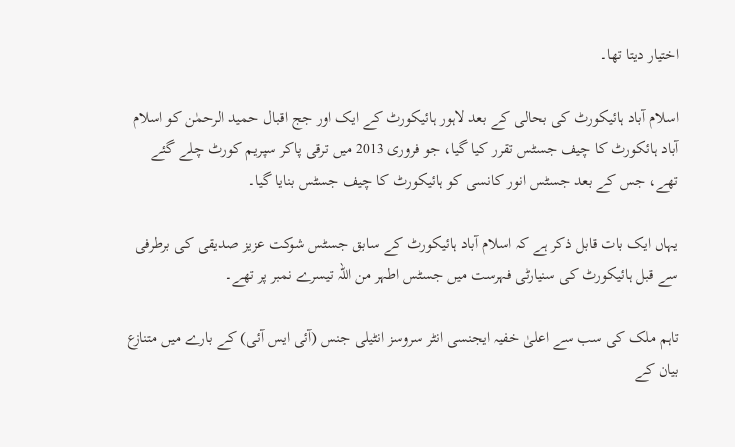اختیار دیتا تھا۔

اسلام آباد ہائیکورٹ کی بحالی کے بعد لاہور ہائیکورٹ کے ایک اور جج اقبال حمید الرحمٰن کو اسلام آباد ہائکورٹ کا چیف جسٹس تقرر کیا گیا، جو فروری 2013 میں ترقی پاکر سپریم کورٹ چلے گئے تھے، جس کے بعد جسٹس انور کانسی کو ہائیکورٹ کا چیف جسٹس بنایا گیا۔

یہاں ایک بات قابل ذکر ہے کہ اسلام آباد ہائیکورٹ کے سابق جسٹس شوکت عزیز صدیقی کی برطرفی سے قبل ہائیکورٹ کی سنیارٹی فہرست میں جسٹس اطہر من اللہ تیسرے نمبر پر تھے۔

تاہم ملک کی سب سے اعلیٰ خفیہ ایجنسی انٹر سروسز انٹیلی جنس (آئی ایس آئی) کے بارے میں متنازع بیان کے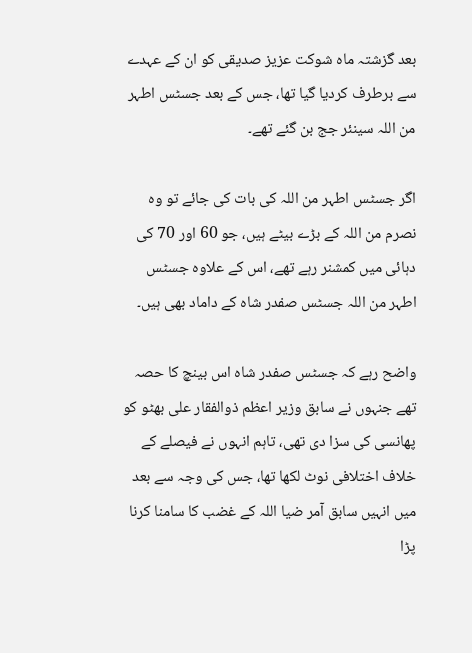بعد گزشتہ ماہ شوکت عزیز صدیقی کو ان کے عہدے سے برطرف کردیا گیا تھا، جس کے بعد جسٹس اطہر من اللہ سینئر جج بن گئے تھے۔

اگر جسٹس اطہر من اللہ کی بات کی جائے تو وہ نصرم من اللہ کے بڑے بیٹے ہیں، جو 60 اور 70 کی دہائی میں کمشنر رہے تھے، اس کے علاوہ جسٹس اطہر من اللہ جسٹس صفدر شاہ کے داماد بھی ہیں۔

واضح رہے کہ جسٹس صفدر شاہ اس بینچ کا حصہ تھے جنہوں نے سابق وزیر اعظم ذوالفقار علی بھٹو کو پھانسی کی سزا دی تھی، تاہم انہوں نے فیصلے کے خلاف اختلافی نوٹ لکھا تھا، جس کی وجہ سے بعد میں انہیں سابق آمر ضیا اللہ کے غضب کا سامنا کرنا پڑا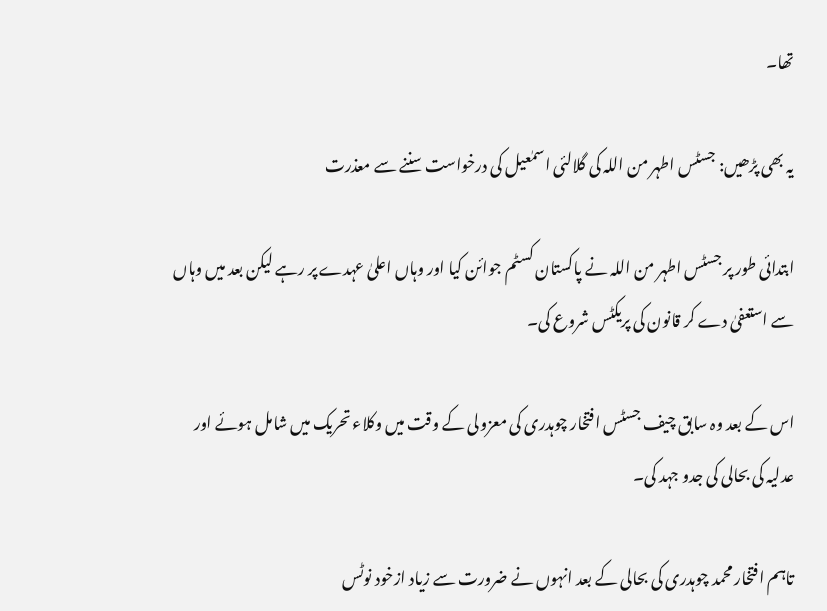تھا۔

یہ بھی پڑھیں: جسٹس اطہر من اللہ کی گلالئی اسمٰعیل کی درخواست سننے سے معذرت

ابتدائی طور پر جسٹس اطہر من اللہ نے پاکستان کسٹم جوائن کیا اور وہاں اعلیٰ عہدے پر رہے لیکن بعد میں وہاں سے استعفیٰ دے کر قانون کی پریکٹس شروع کی۔

اس کے بعد وہ سابق چیف جسٹس افتخار چوہدری کی معزولی کے وقت میں وکلاء تحریک میں شامل ہوئے اور عدلیہ کی بحالی کی جدو جہد کی۔

تاہم افتخار محمد چوہدری کی بحالی کے بعد انہوں نے ضرورت سے زیاد ازخود نوٹس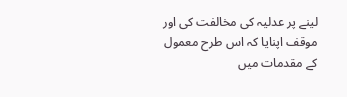لینے پر عدلیہ کی مخالفت کی اور موقف اپنایا کہ اس طرح معمول کے مقدمات میں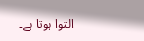التوا ہوتا ہے۔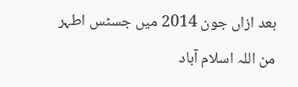بعد ازاں جون 2014 میں جسٹس اطہر من اللہ اسلام آباد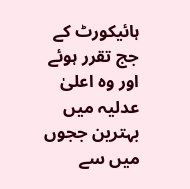ہائیکورٹ کے جج تقرر ہوئے اور وہ اعلیٰ عدلیہ میں بہترین ججوں میں سے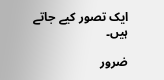ایک تصور کیے جاتے ہیں۔

ضرور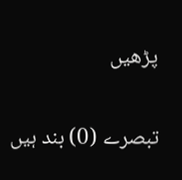پڑھیں

تبصرے (0) بند ہیں